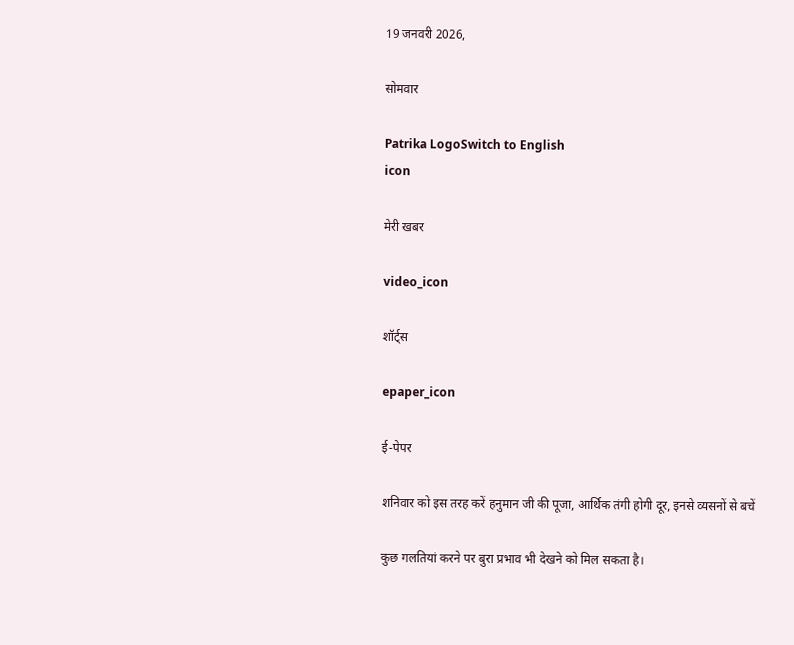19 जनवरी 2026,

सोमवार

Patrika LogoSwitch to English
icon

मेरी खबर

video_icon

शॉर्ट्स

epaper_icon

ई-पेपर

शनिवार को इस तरह करें हनुमान जी की पूजा, आर्थिक तंगी होगी दूर, इनसे व्यसनों से बचें

कुछ गलतियां करने पर बुरा प्रभाव भी देखने को मिल सकता है।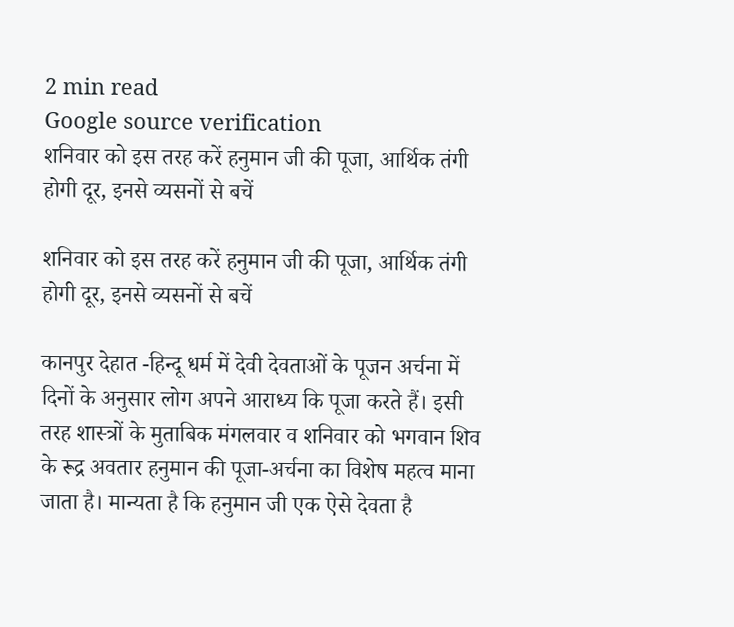2 min read
Google source verification
शनिवार को इस तरह करें हनुमान जी की पूजा, आर्थिक तंगी होगी दूर, इनसे व्यसनों से बचें

शनिवार को इस तरह करें हनुमान जी की पूजा, आर्थिक तंगी होगी दूर, इनसे व्यसनों से बचें

कानपुर देहात -हिन्दू धर्म में देवी देवताओं के पूजन अर्चना में दिनों के अनुसार लोग अपने आराध्य कि पूजा करते हैं। इसी तरह शास्त्रों के मुताबिक मंगलवार व शनिवार को भगवान शिव के रूद्र अवतार हनुमान की पूजा-अर्चना का विशेष महत्व माना जाता है। मान्यता है कि हनुमान जी एक ऐसे देवता है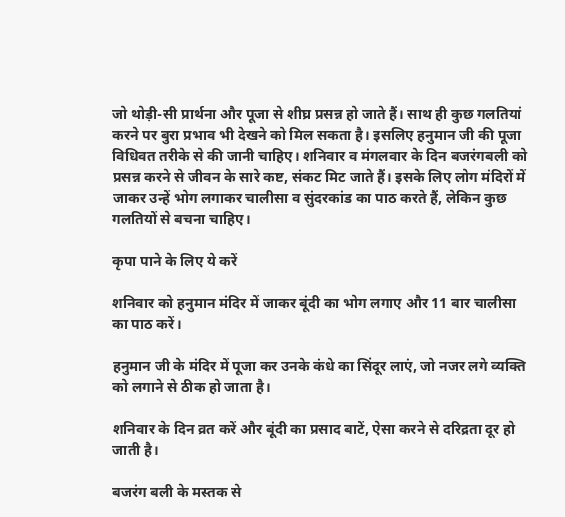जो थोड़ी-सी प्रार्थना और पूजा से शीघ्र प्रसन्न हो जाते हैं। साथ ही कुछ गलतियां करने पर बुरा प्रभाव भी देखने को मिल सकता है। इसलिए हनुमान जी की पूजा विधिवत तरीके से की जानी चाहिए। शनिवार व मंगलवार के दिन बजरंगबली को प्रसन्न करने से जीवन के सारे कष्ट, संकट मिट जाते हैं। इसके लिए लोग मंदिरों में जाकर उन्हें भोग लगाकर चालीसा व सुंदरकांड का पाठ करते हैं, लेकिन कुछ गलतियों से बचना चाहिए।

कृपा पाने के लिए ये करें

शनिवार को हनुमान मंदिर में जाकर बूंदी का भोग लगाए और 11 बार चालीसा का पाठ करें।

हनुमान जी के मंदिर में पूजा कर उनके कंधे का सिंदूर लाएं, जो नजर लगे व्यक्ति को लगाने से ठीक हो जाता है।

शनिवार के दिन व्रत करें और बूंदी का प्रसाद बाटें, ऐसा करने से दरिद्रता दूर हो जाती है।

बजरंग बली के मस्तक से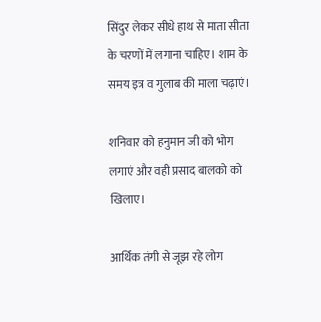सिंदुर लेकर सीधे हाथ से माता सीता के चरणों में लगाना चाहिए। शाम के समय इत्र व गुलाब की माला चढ़ाएं।

शनिवार को हनुमान जी को भोग लगाएं और वही प्रसाद बालको को खिलाए।

आर्थिक तंगी से जूझ रहे लोग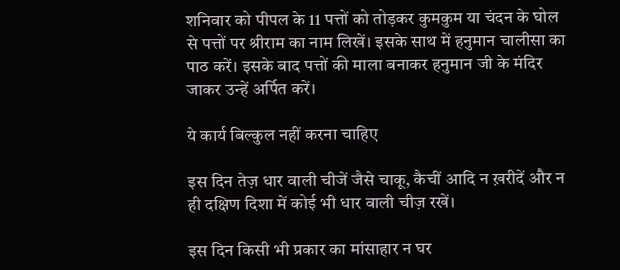शनिवार को पीपल के 11 पत्तों को तोड़कर कुमकुम या चंदन के घोल से पत्तों पर श्रीराम का नाम लिखें। इसके साथ में हनुमान चालीसा का पाठ करें। इसके बाद पत्तों की माला बनाकर हनुमान जी के मंदिर जाकर उन्हें अर्पित करें।

ये कार्य बिल्कुल नहीं करना चाहिए

इस दिन तेज़ धार वाली चीजें जैसे चाकू, कैचीं आदि न ख़रीदें और न ही दक्षिण दिशा में कोई भी धार वाली चीज़ रखें।

इस दिन किसी भी प्रकार का मांसाहार न घर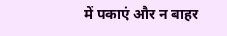में पकाएं और न बाहर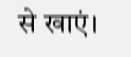से खाएं।